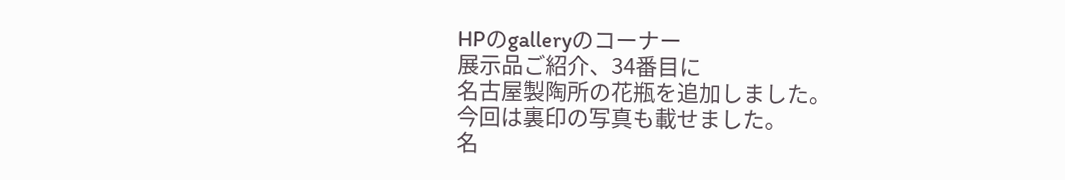HPのgalleryのコーナー
展示品ご紹介、34番目に
名古屋製陶所の花瓶を追加しました。
今回は裏印の写真も載せました。
名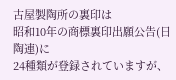古屋製陶所の裏印は
昭和10年の商標裏印出願公告(日陶連)に
24種類が登録されていますが、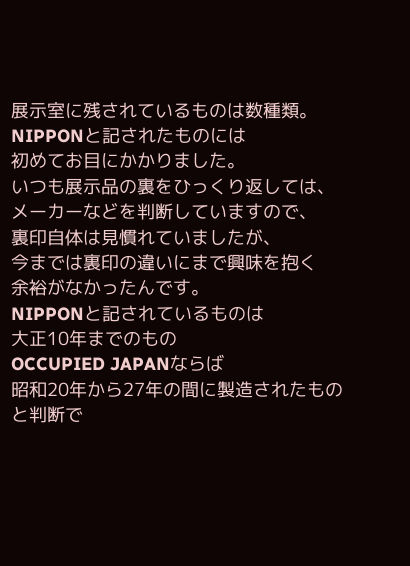展示室に残されているものは数種類。
NIPPONと記されたものには
初めてお目にかかりました。
いつも展示品の裏をひっくり返しては、
メーカーなどを判断していますので、
裏印自体は見慣れていましたが、
今までは裏印の違いにまで興味を抱く
余裕がなかったんです。
NIPPONと記されているものは
大正10年までのもの
OCCUPIED JAPANならば
昭和20年から27年の間に製造されたもの
と判断で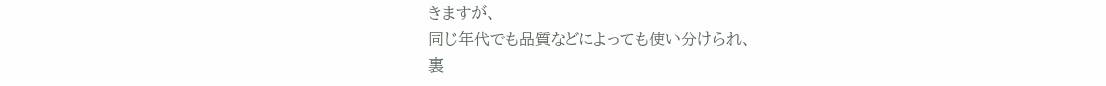きますが、
同じ年代でも品質などによっても使い分けられ、
裏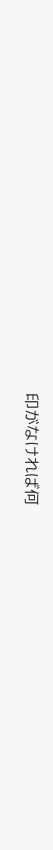印がなければ何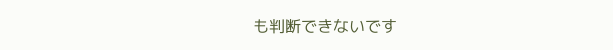も判断できないです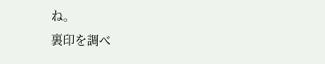ね。
裏印を調べ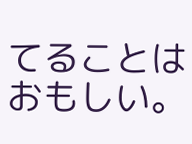てることはおもしい。